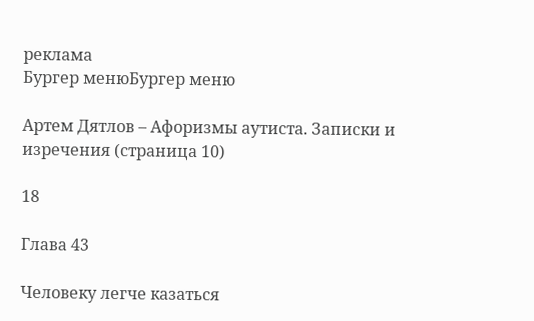реклама
Бургер менюБургер меню

Артем Дятлов – Афоризмы аутиста. Записки и изречения (страница 10)

18

Глава 43

Человеку легче казаться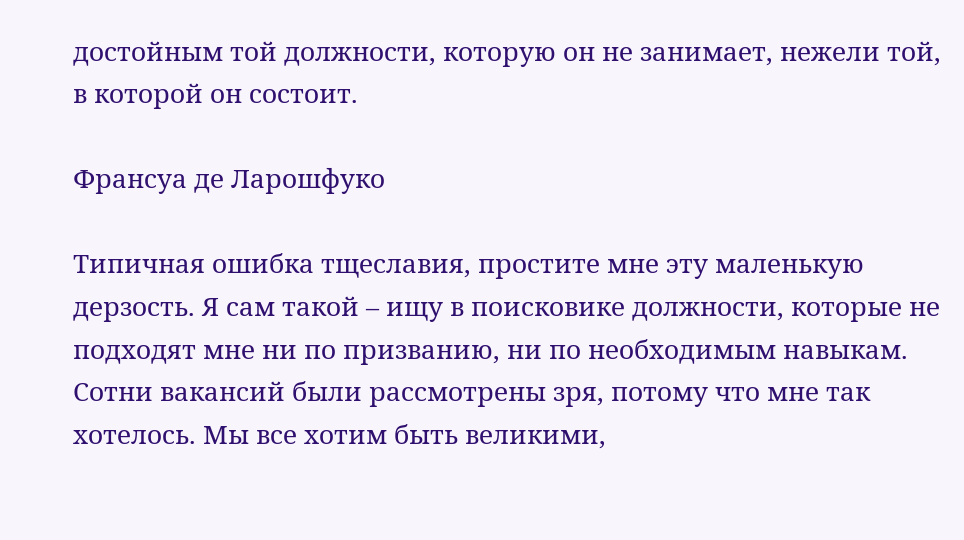достойным той должности, которую он не занимает, нежели той, в которой он состоит.

Франсуа де Ларошфуко

Типичная ошибка тщеславия, простите мне эту маленькую дерзость. Я сам такой – ищу в поисковике должности, которые не подходят мне ни по призванию, ни по необходимым навыкам. Сотни вакансий были рассмотрены зря, потому что мне так хотелось. Мы все хотим быть великими,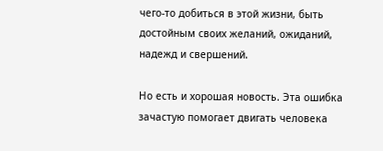чего-то добиться в этой жизни, быть достойным своих желаний, ожиданий, надежд и свершений.

Но есть и хорошая новость. Эта ошибка зачастую помогает двигать человека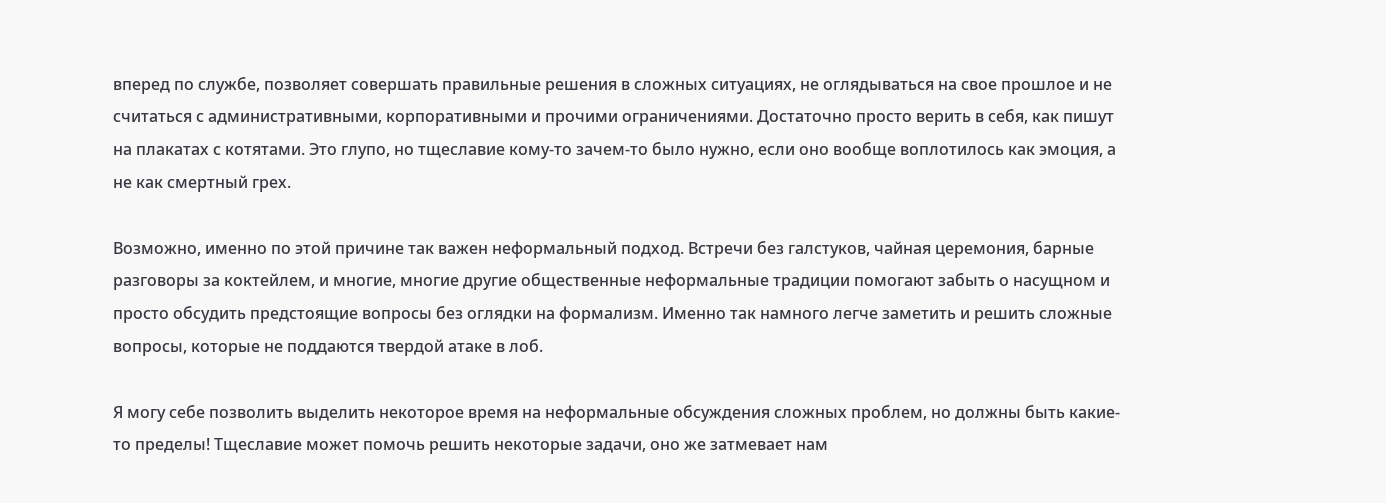вперед по службе, позволяет совершать правильные решения в сложных ситуациях, не оглядываться на свое прошлое и не считаться с административными, корпоративными и прочими ограничениями. Достаточно просто верить в себя, как пишут на плакатах с котятами. Это глупо, но тщеславие кому-то зачем-то было нужно, если оно вообще воплотилось как эмоция, а не как смертный грех.

Возможно, именно по этой причине так важен неформальный подход. Встречи без галстуков, чайная церемония, барные разговоры за коктейлем, и многие, многие другие общественные неформальные традиции помогают забыть о насущном и просто обсудить предстоящие вопросы без оглядки на формализм. Именно так намного легче заметить и решить сложные вопросы, которые не поддаются твердой атаке в лоб.

Я могу себе позволить выделить некоторое время на неформальные обсуждения сложных проблем, но должны быть какие-то пределы! Тщеславие может помочь решить некоторые задачи, оно же затмевает нам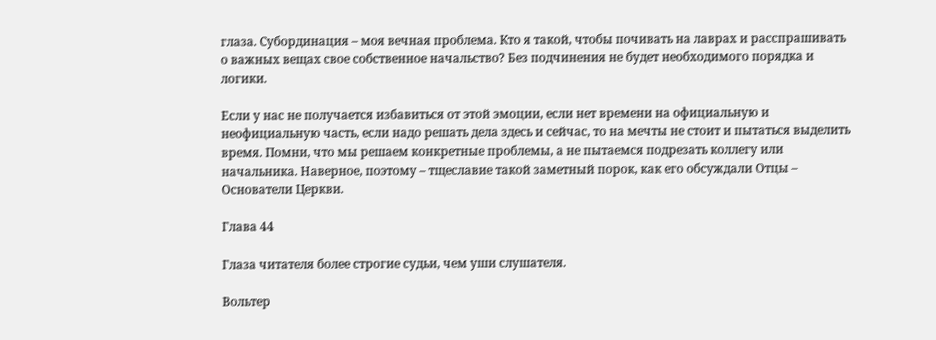глаза. Субординация – моя вечная проблема. Кто я такой, чтобы почивать на лаврах и расспрашивать о важных вещах свое собственное начальство? Без подчинения не будет необходимого порядка и логики.

Если у нас не получается избавиться от этой эмоции, если нет времени на официальную и неофициальную часть, если надо решать дела здесь и сейчас, то на мечты не стоит и пытаться выделить время. Помни, что мы решаем конкретные проблемы, а не пытаемся подрезать коллегу или начальника. Наверное, поэтому – тщеславие такой заметный порок, как его обсуждали Отцы – Основатели Церкви.

Глава 44

Глаза читателя более строгие судьи, чем уши слушателя.

Вольтер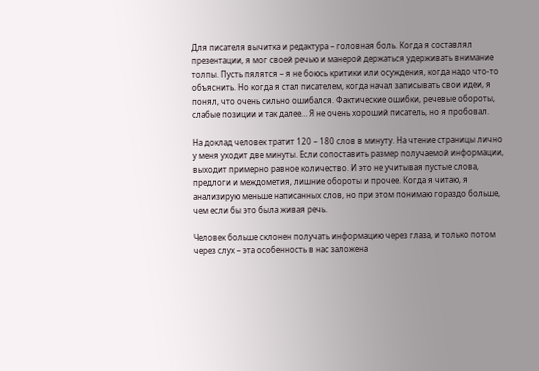Для писателя вычитка и редактура – головная боль. Когда я составлял презентации, я мог своей речью и манерой держаться удерживать внимание толпы. Пусть пялятся – я не боюсь критики или осуждения, когда надо что-то объяснить. Но когда я стал писателем, когда начал записывать свои идеи, я понял, что очень сильно ошибался. Фактические ошибки, речевые обороты, слабые позиции и так далее… Я не очень хороший писатель, но я пробовал.

На доклад человек тратит 120 – 180 слов в минуту. На чтение страницы лично у меня уходит две минуты. Если сопоставить размер получаемой информации, выходит примерно равное количество. И это не учитывая пустые слова, предлоги и междометия, лишние обороты и прочее. Когда я читаю, я анализирую меньше написанных слов, но при этом понимаю гораздо больше, чем если бы это была живая речь.

Человек больше склонен получать информацию через глаза, и только потом через слух – эта особенность в нас заложена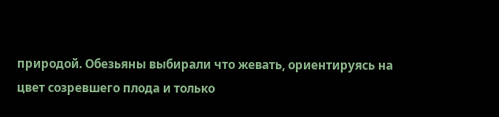природой. Обезьяны выбирали что жевать, ориентируясь на цвет созревшего плода и только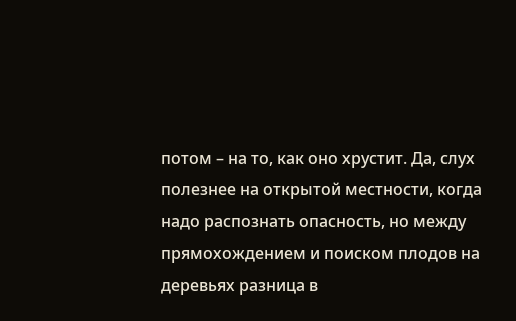потом – на то, как оно хрустит. Да, слух полезнее на открытой местности, когда надо распознать опасность, но между прямохождением и поиском плодов на деревьях разница в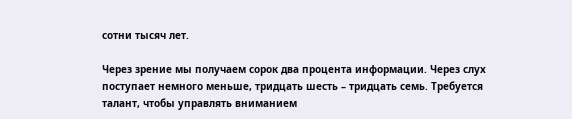сотни тысяч лет.

Через зрение мы получаем сорок два процента информации. Через слух поступает немного меньше, тридцать шесть – тридцать семь. Требуется талант, чтобы управлять вниманием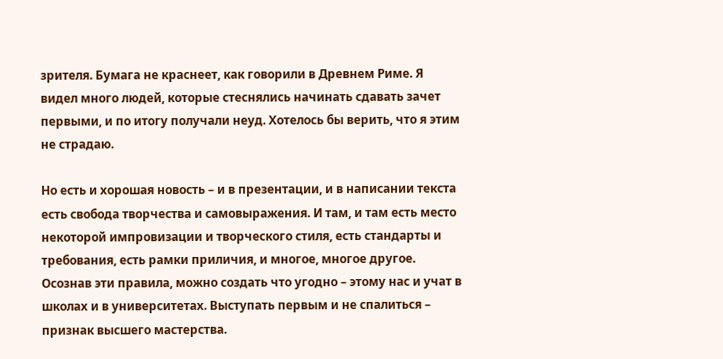зрителя. Бумага не краснеет, как говорили в Древнем Риме. Я видел много людей, которые стеснялись начинать сдавать зачет первыми, и по итогу получали неуд. Хотелось бы верить, что я этим не страдаю.

Но есть и хорошая новость – и в презентации, и в написании текста есть свобода творчества и самовыражения. И там, и там есть место некоторой импровизации и творческого стиля, есть стандарты и требования, есть рамки приличия, и многое, многое другое. Осознав эти правила, можно создать что угодно – этому нас и учат в школах и в университетах. Выступать первым и не спалиться – признак высшего мастерства.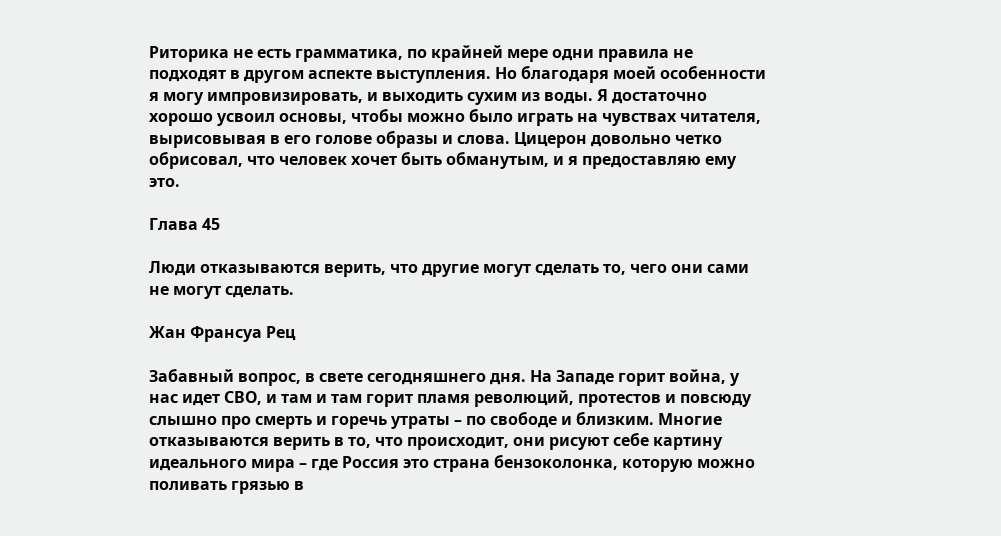Риторика не есть грамматика, по крайней мере одни правила не подходят в другом аспекте выступления. Но благодаря моей особенности я могу импровизировать, и выходить сухим из воды. Я достаточно хорошо усвоил основы, чтобы можно было играть на чувствах читателя, вырисовывая в его голове образы и слова. Цицерон довольно четко обрисовал, что человек хочет быть обманутым, и я предоставляю ему это.

Глава 45

Люди отказываются верить, что другие могут сделать то, чего они сами не могут сделать.

Жан Франсуа Рец

Забавный вопрос, в свете сегодняшнего дня. На Западе горит война, у нас идет СВО, и там и там горит пламя революций, протестов и повсюду слышно про смерть и горечь утраты – по свободе и близким. Многие отказываются верить в то, что происходит, они рисуют себе картину идеального мира – где Россия это страна бензоколонка, которую можно поливать грязью в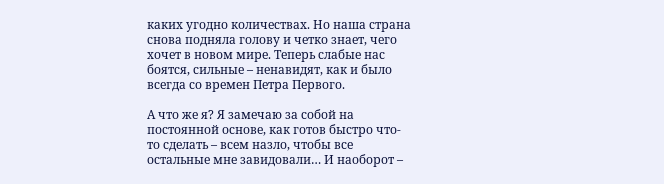каких угодно количествах. Но наша страна снова подняла голову и четко знает, чего хочет в новом мире. Теперь слабые нас боятся, сильные – ненавидят, как и было всегда со времен Петра Первого.

А что же я? Я замечаю за собой на постоянной основе, как готов быстро что-то сделать – всем назло, чтобы все остальные мне завидовали… И наоборот –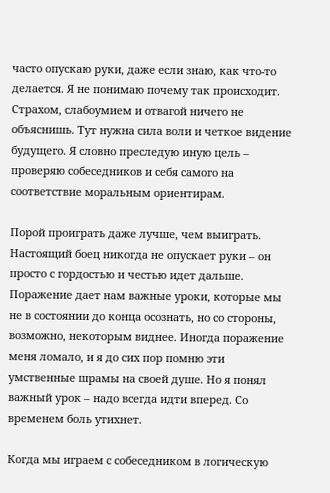часто опускаю руки, даже если знаю, как что-то делается. Я не понимаю почему так происходит. Страхом, слабоумием и отвагой ничего не объяснишь. Тут нужна сила воли и четкое видение будущего. Я словно преследую иную цель – проверяю собеседников и себя самого на соответствие моральным ориентирам.

Порой проиграть даже лучше, чем выиграть. Настоящий боец никогда не опускает руки – он просто с гордостью и честью идет дальше. Поражение дает нам важные уроки, которые мы не в состоянии до конца осознать, но со стороны, возможно, некоторым виднее. Иногда поражение меня ломало, и я до сих пор помню эти умственные шрамы на своей душе. Но я понял важный урок – надо всегда идти вперед. Со временем боль утихнет.

Когда мы играем с собеседником в логическую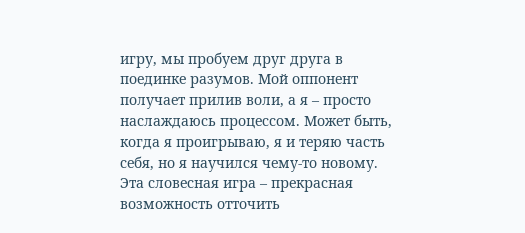игру, мы пробуем друг друга в поединке разумов. Мой оппонент получает прилив воли, а я – просто наслаждаюсь процессом. Может быть, когда я проигрываю, я и теряю часть себя, но я научился чему-то новому. Эта словесная игра – прекрасная возможность отточить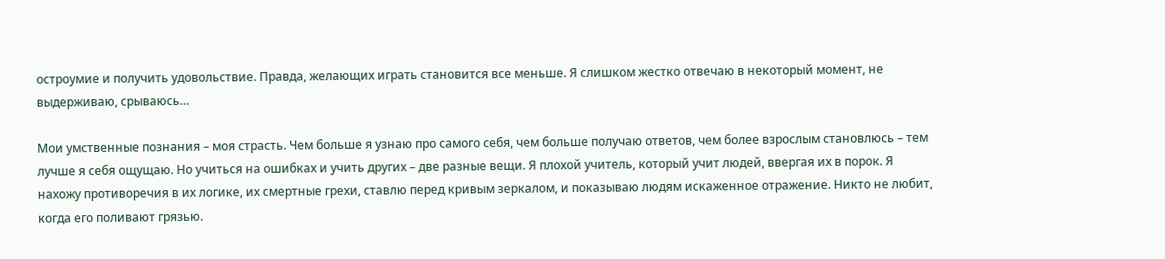остроумие и получить удовольствие. Правда, желающих играть становится все меньше. Я слишком жестко отвечаю в некоторый момент, не выдерживаю, срываюсь…

Мои умственные познания – моя страсть. Чем больше я узнаю про самого себя, чем больше получаю ответов, чем более взрослым становлюсь – тем лучше я себя ощущаю. Но учиться на ошибках и учить других – две разные вещи. Я плохой учитель, который учит людей, ввергая их в порок. Я нахожу противоречия в их логике, их смертные грехи, ставлю перед кривым зеркалом, и показываю людям искаженное отражение. Никто не любит, когда его поливают грязью.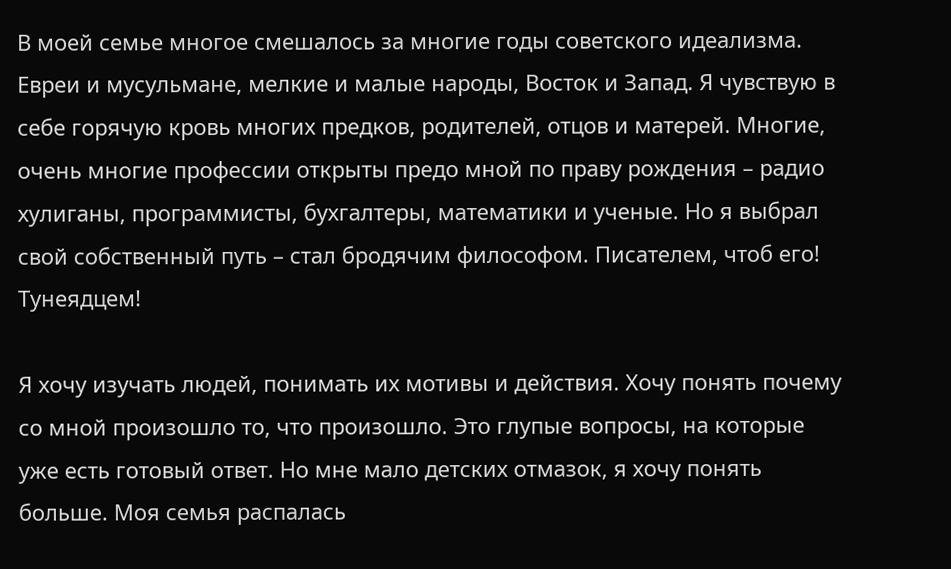В моей семье многое смешалось за многие годы советского идеализма. Евреи и мусульмане, мелкие и малые народы, Восток и Запад. Я чувствую в себе горячую кровь многих предков, родителей, отцов и матерей. Многие, очень многие профессии открыты предо мной по праву рождения – радио хулиганы, программисты, бухгалтеры, математики и ученые. Но я выбрал свой собственный путь – стал бродячим философом. Писателем, чтоб его! Тунеядцем!

Я хочу изучать людей, понимать их мотивы и действия. Хочу понять почему со мной произошло то, что произошло. Это глупые вопросы, на которые уже есть готовый ответ. Но мне мало детских отмазок, я хочу понять больше. Моя семья распалась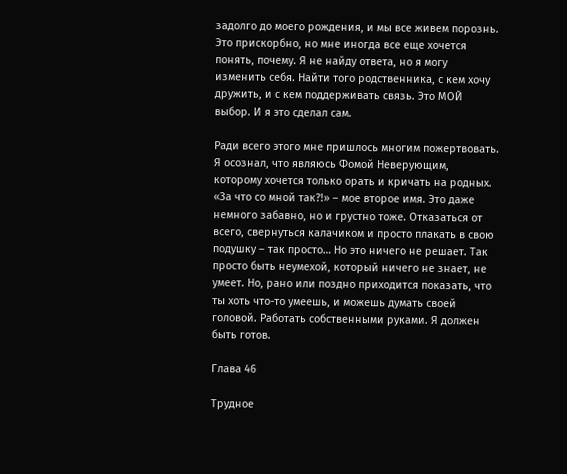задолго до моего рождения, и мы все живем порознь. Это прискорбно, но мне иногда все еще хочется понять, почему. Я не найду ответа, но я могу изменить себя. Найти того родственника, с кем хочу дружить, и с кем поддерживать связь. Это МОЙ выбор. И я это сделал сам.

Ради всего этого мне пришлось многим пожертвовать. Я осознал, что являюсь Фомой Неверующим, которому хочется только орать и кричать на родных. «За что со мной так?!» – мое второе имя. Это даже немного забавно, но и грустно тоже. Отказаться от всего, свернуться калачиком и просто плакать в свою подушку – так просто… Но это ничего не решает. Так просто быть неумехой, который ничего не знает, не умеет. Но, рано или поздно приходится показать, что ты хоть что-то умеешь, и можешь думать своей головой. Работать собственными руками. Я должен быть готов.

Глава 46

Трудное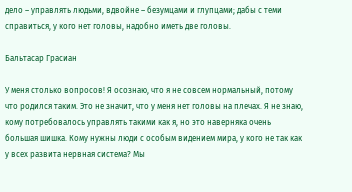дело – управлять людьми, вдвойне – безумцами и глупцами; дабы с теми справиться, у кого нет головы, надобно иметь две головы.

Бальтасар Грасиан

У меня столько вопросов! Я осознаю, что я не совсем нормальный, потому что родился таким. Это не значит, что у меня нет головы на плечах. Я не знаю, кому потребовалось управлять такими как я, но это наверняка очень большая шишка. Кому нужны люди с особым видением мира, у кого не так как у всех развита нервная система? Мы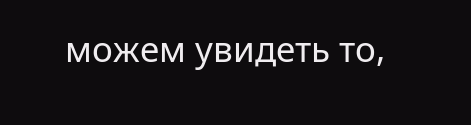можем увидеть то,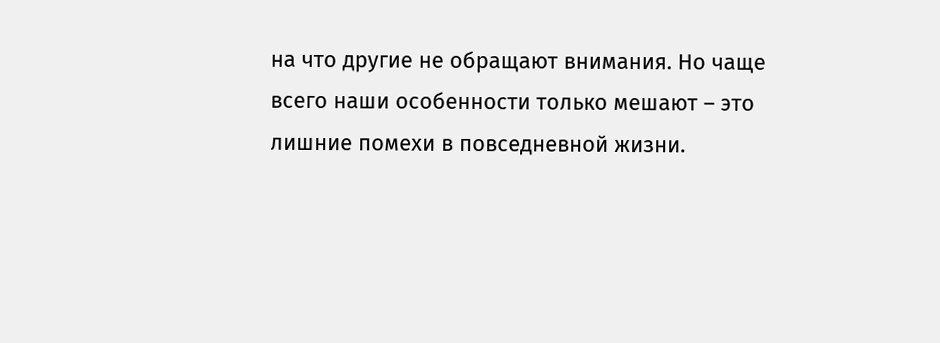на что другие не обращают внимания. Но чаще всего наши особенности только мешают – это лишние помехи в повседневной жизни.